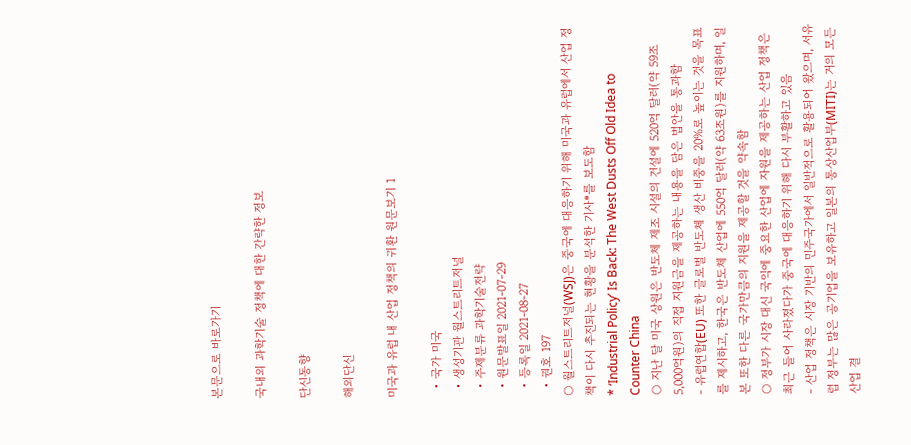본문으로 바로가기

국내외 과학기술 정책에 대한 간략한 정보

단신동향

해외단신

미국과 유럽 내 산업 정책의 귀환 원문보기 1

  • 국가 미국
  • 생성기관 월스트리트저널
  • 주제분류 과학기술전략
  • 원문발표일 2021-07-29
  • 등록일 2021-08-27
  • 권호 197
○ 월스트리트저널(WSJ)은 중국에 대응하기 위해 미국과 유럽에서 산업 정책이 다시 추진되는 현황을 분석한 기사*를 보도함
* ‘Industrial Policy’ Is Back: The West Dusts Off Old Idea to Counter China
○ 지난 달 미국 상원은 반도체 제조 시설의 건설에 520억 달러(약 59조 5,000억원)의 직접 지원금을 제공하는 내용을 담은 법안을 통과함
- 유럽연합(EU) 또한 글로벌 반도체 생산 비중을 20%로 높이는 것을 목표를 제시하고, 한국은 반도체 산업에 550억 달러(약 63조원)를 지원하며, 일본 또한 다른 국가만큼의 지원을 제공할 것을 약속함
○ 정부가 시장 대신 국익에 중요한 산업에 자원을 제공하는 산업 정책은 최근 들어 사라졌다가 중국에 대응하기 위해 다시 부활하고 있음
- 산업 정책은 시장 기반의 민주국가에서 일반적으로 활용되어 왔으며, 서유럽 정부는 많은 공기업을 보유하고 일본의 통상산업부(MITI)는 거의 모든 산업 결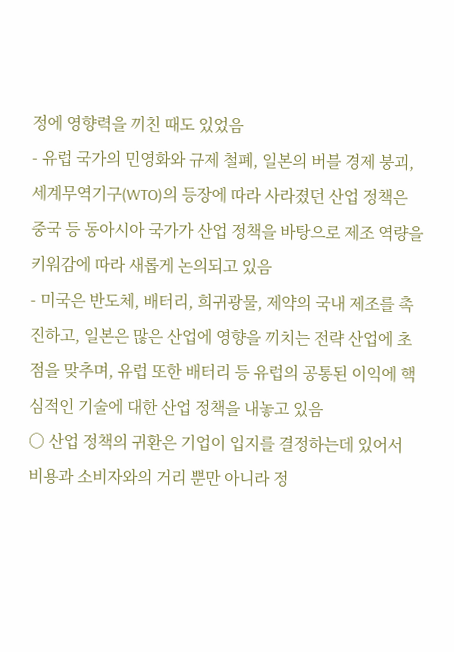정에 영향력을 끼친 때도 있었음
- 유럽 국가의 민영화와 규제 철폐, 일본의 버블 경제 붕괴, 세계무역기구(WTO)의 등장에 따라 사라졌던 산업 정책은 중국 등 동아시아 국가가 산업 정책을 바탕으로 제조 역량을 키워감에 따라 새롭게 논의되고 있음
- 미국은 반도체, 배터리, 희귀광물, 제약의 국내 제조를 촉진하고, 일본은 많은 산업에 영향을 끼치는 전략 산업에 초점을 맞추며, 유럽 또한 배터리 등 유럽의 공통된 이익에 핵심적인 기술에 대한 산업 정책을 내놓고 있음
○ 산업 정책의 귀환은 기업이 입지를 결정하는데 있어서 비용과 소비자와의 거리 뿐만 아니라 정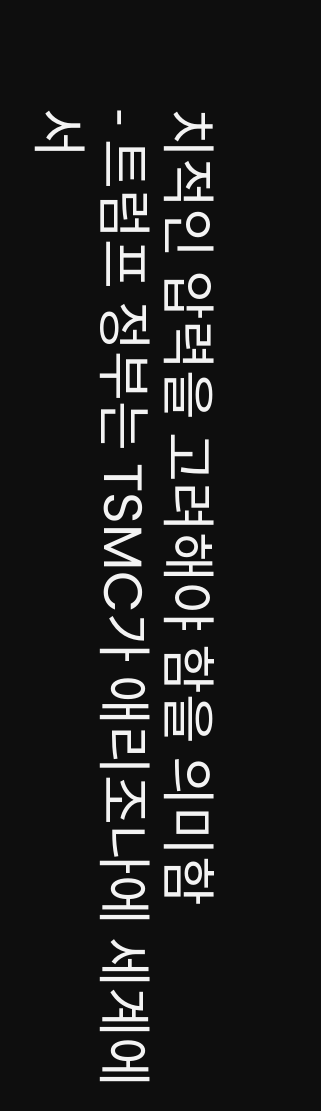치적인 압력을 고려해야 함을 의미함
- 트럼프 정부는 TSMC가 애리조나에 세계에서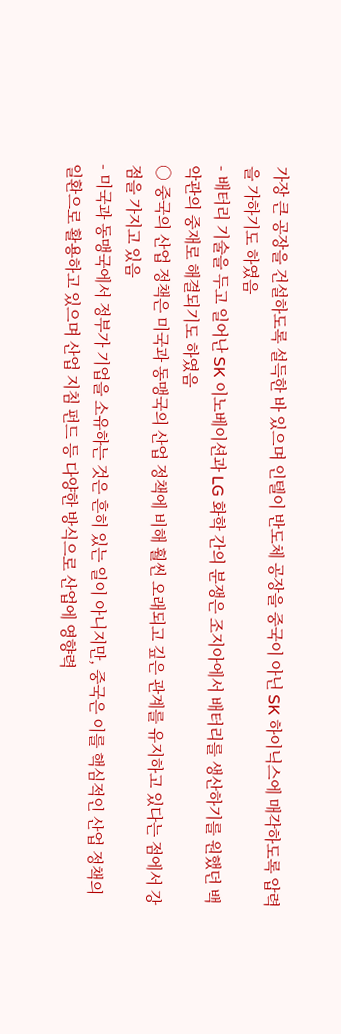가장 큰 공장을 건설하도록 설득한 바 있으며 인텔이 반도체 공장을 중국이 아닌 SK 하이닉스에 매각하도록 압력을 가하기도 하였음
- 배터리 기술을 두고 일어난 SK 이노베이션과 LG 화학 간의 분쟁은 조지아에서 배터리를 생산하기를 원했던 백악관의 중재로 해결되기도 하였음
○ 중국의 산업 정책은 미국과 동맹국의 산업 정책에 비해 훨씬 오래되고 깊은 관계를 유지하고 있다는 점에서 강점을 가지고 있음
- 미국과 동맹국에서 정부가 기업을 소유하는 것은 흔히 있는 일이 아니지만, 중국은 이를 핵심적인 산업 정책의 일환으로 활용하고 있으며 산업 지침 펀드 등 다양한 방식으로 산업에 영향력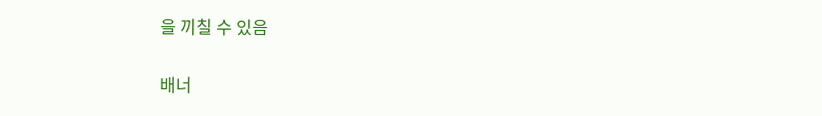을 끼칠 수 있음

배너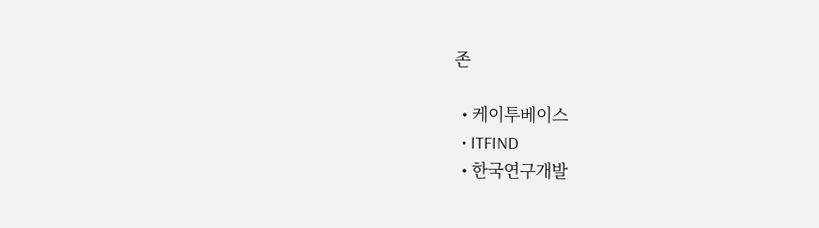존

  • 케이투베이스
  • ITFIND
  • 한국연구개발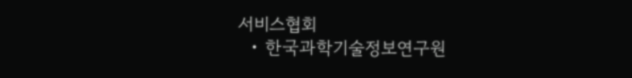서비스협회
  • 한국과학기술정보연구원